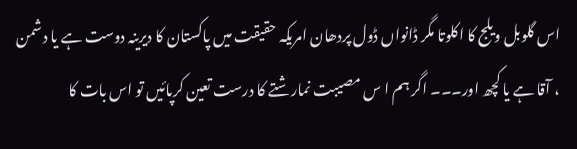اس گلوبل ویلج کا اکلوتا مگر ڈانواں ڈول پردھان امریکہ حقیقت میں پاکستان کا دیرینہ دوست ہے یا دشمن ، آقا ہے یا کچھ اور۔۔۔ اگر ہم ا س مصیبت نمارشتے کا درست تعین کرپائیں تو اس بات کا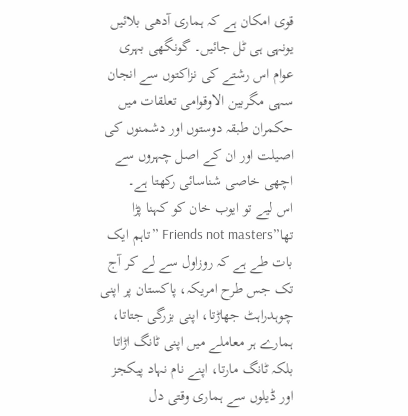قوی امکان ہے کہ ہماری آدھی بلائیں یونہی ہی ٹل جائیں۔ گونگھی بہری عوام اس رشتے کی نزاکتوں سے انجان سہی مگربین الاوقوامی تعلقات میں حکمران طبقہ دوستوں اور دشمنوں کی اصیلت اور ان کے اصل چہروں سے اچھی خاصی شناسائی رکھتا ہے۔
اس لیے تو ایوب خان کو کہنا پڑا تھا”Friends not masters ”تاہم ایک بات طے ہے کہ روزاول سے لے کر آج تک جس طرح امریکہ، پاکستان پر اپنی چوہدراہٹ جھاڑتا، اپنی بزرگی جتاتا، ہمارے ہر معاملے میں اپنی ٹانگ اڑاتا بلکہ ٹانگ مارتا، اپنے نام نہاد پیکجز اور ڈیلوں سے ہماری وقتی دل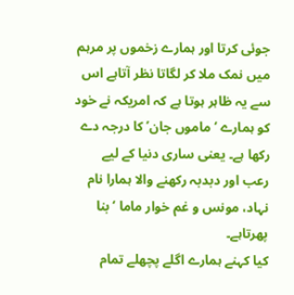جوئی کرتا اور ہمارے زخموں پر مرہم میں نمک ملا کر لگاتا نظر آتاہے اس سے یہ ظاہر ہوتا ہے کہ امریکہ نے خود کو ہمارے ‘ماموں جان’ کا درجہ دے رکھا ہے۔ یعنی ساری دنیا کے لیے رعب اور دبدبہ رکھنے والا ہمارا نام نہاد، مونس و غم خوار ماما ‘بنا پھرتاہے۔
کیا کہنے ہمارے اگلے پچھلے تمام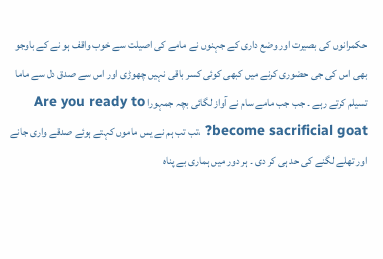حکمرانوں کی بصیرت اور وضع داری کے جہنوں نے مامے کی اصیلت سے خوب واقف ہو نے کے باوجو بھی اس کی جی حضوری کرنے میں کبھی کوئی کسر باقی نہیں چھوڑی اور اس سے صدق دل سے ماما تسیلم کرتے رہے ۔ جب جب مامے سام نے آواز لگائی بچہ جمہورا Are you ready to become sacrificial goat? ،تب تب ہم نے یس ماموں کہتے ہوئے صدقے واری جانے اور تھلے لگنے کی حد ہی کر دی ۔ ہر دور میں ہماری بے پناہ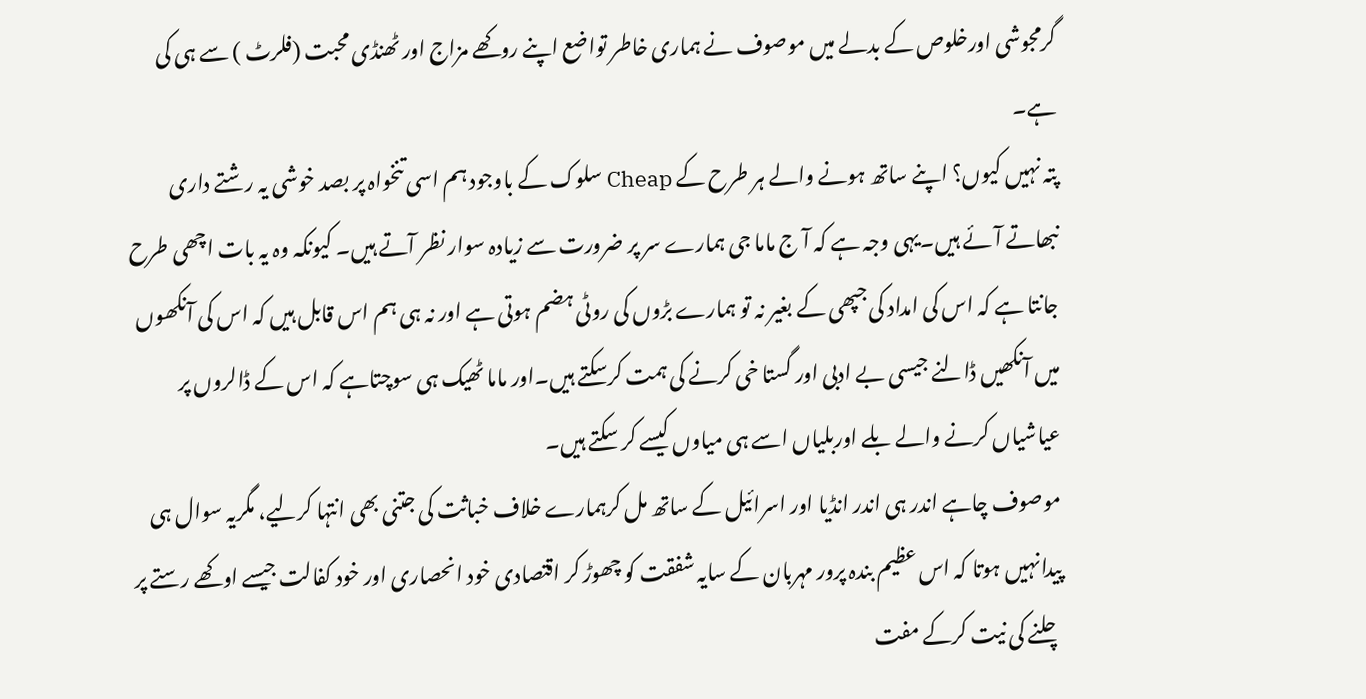گرمجوشی اورخلوص کے بدلے میں موصوف نے ہماری خاطر تواضع اپنے روکھے مزاج اور ٹھنڈی محبت (فلرٹ ) سے ہی کی ہے۔
پتہ نہیں کیوں؟ اپنے ساتھ ہونے والے ہر طرح کے Cheap سلوک کے باوجود ہم اسی تنخواہ پر بصد خوشی یہ رشتے داری نبھاتے آئے ہیں۔یہی وجہ ہے کہ آ ج ماما جی ہمارے سر پر ضرورت سے زیادہ سوار نظر آتے ہیں۔ کیونکہ وہ یہ بات اچھی طرح جانتا ہے کہ اس کی امداد کی جپھی کے بغیر نہ تو ہمارے بڑوں کی روٹی ہضم ہوتی ہے اور نہ ہی ہم اس قابل ہیں کہ اس کی آنکھوں میں آنکھیں ڈالنے جیسی بے ادبی اور گستا خی کرنے کی ہمت کرسکتے ہیں۔اور ماما ٹھیک ہی سوچتاہے کہ اس کے ڈالروں پر عیاشیاں کرنے والے بلے اوربلیاں اسے ہی میاوں کیسے کر سکتے ہیں۔
موصوف چاہے اندر ہی اندر انڈیا اور اسرائیل کے ساتھ مل کرہمارے خلاف خباثت کی جتنی بھی انتہا کرلیے، مگریہ سوال ہی پیدانہیں ہوتا کہ اس عظیم بندہ پرور مہربان کے سایہ شفقت کو چھوڑ کر اقتصادی خود انحصاری اور خود کفالت جیسے اوکھے رستے پر چلنے کی نیت کرکے مفت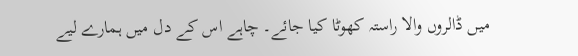میں ڈالروں والا راستہ کھوٹا کیا جائے۔ چاہے اس کے دل میں ہمارے لیے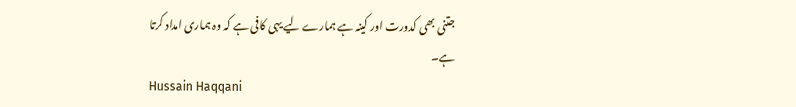جتنی بھی کدورت اور کینہ ہے ہمارے لیے یہی کافی ہے کہ وہ ہماری امداد کرتا ہے۔
Hussain Haqqani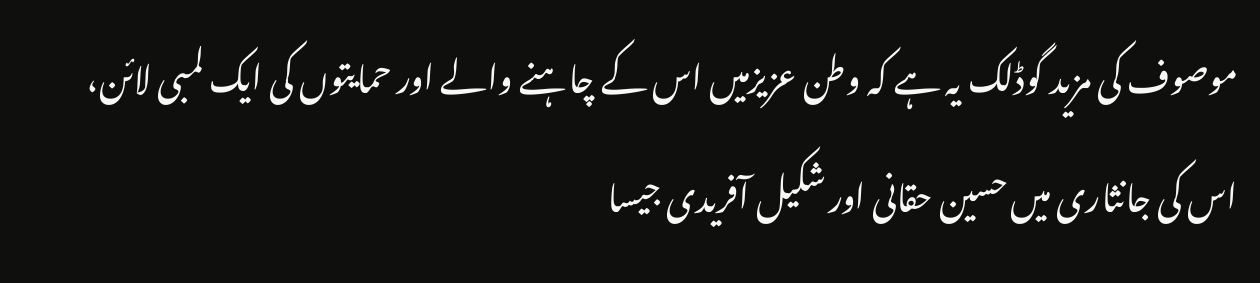موصوف کی مزید گوڈلک یہ ہے کہ وطن عزیزمیں اس کے چاہنے والے اور حمایتوں کی ایک لمبی لائن، اس کی جانثاری میں حسین حقانی اور شکیل آفریدی جیسا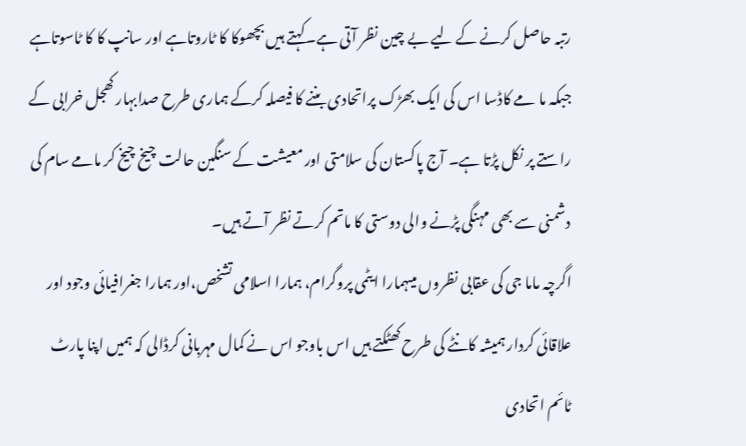رتبہ حاصل کرنے کے لیے بے چین نظر آتی ہے۔کہتے ہیں بچھوکا کا ٹاروتاہے اور سانپ کا کا ٹاسوتاہے جبکہ ما مے کاڈسا اس کی ایک بھڑک پراتحادی بننے کا فیصلہ کرکے ہماری طرح صدابہار کھجل خرابی کے راستے پر نکل پڑتا ہے۔ آج پاکستان کی سلامتی اور معیشت کے سنگین حالت چیخ چیخ کر مامے سام کی دشمنی سے بھی مہنگی پڑنے والی دوستی کا ماتم کرتے نظر آتے ہیں۔
اگرچہ ماما جی کی عقابی نظروں میںہمارا ایٹمی پروگرام، ہمارا اسلامی تشخص،اور ہمارا جغرافیائی وجود اور علاقائی کردار ہمیشہ کانٹے کی طرح کھٹکتے ہیں اس باوجو اس نے کمال مہربانی کرڈالی کہ ہمیں اپنا پارٹ ٹائم اتحادی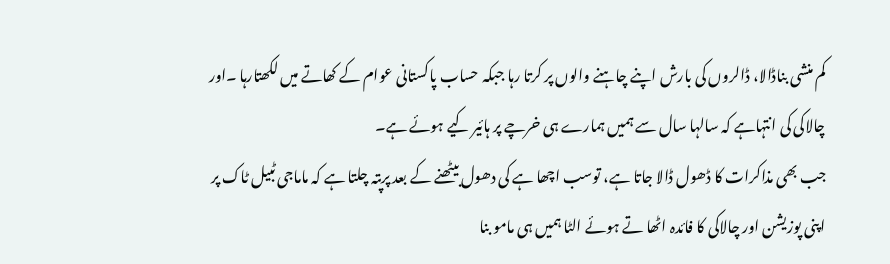کم منشی بناڈالا، ڈالروں کی بارش اپنے چاہنے والوں پر کرتا رہا جبکہ حساب پاکستانی عوام کے کھاتے میں لکھتارہا ۔اور چالاکی کی انتہاہے کہ سالہا سال سے ہمیں ہمارے ہی خرچے پر ہائیر کیے ہوئے ہے۔
جب بھی مذاکرات کا ڈھول ڈالا جاتا ہے، توسب اچھا ہے کی دھول بیٹھنے کے بعد پرپتہ چلتا ہے کہ ماماجی ٹبیل ٹاک پر اپنی پوزیشن اور چالاکی کا فائدہ اٹھا تے ہوئے الٹا ہمیں ہی مامو بنا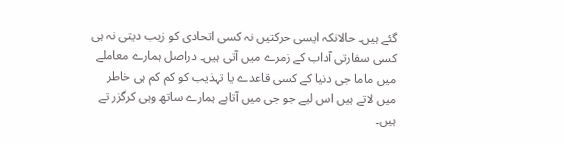گئے ہیں۔ حالانکہ ایسی حرکتیں نہ کسی اتحادی کو زیب دیتی نہ ہی کسی سفارتی آداب کے زمرے میں آتی ہیں۔ دراصل ہمارے معاملے میں ماما جی دنیا کے کسی قاعدے یا تہذیب کو کم کم ہی خاطر میں لاتے ہیں اس لیے جو جی میں آتاہے ہمارے ساتھ وہی کرگزر تے ہیں۔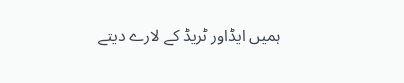ہمیں ایڈاور ٹریڈ کے لارے دیتے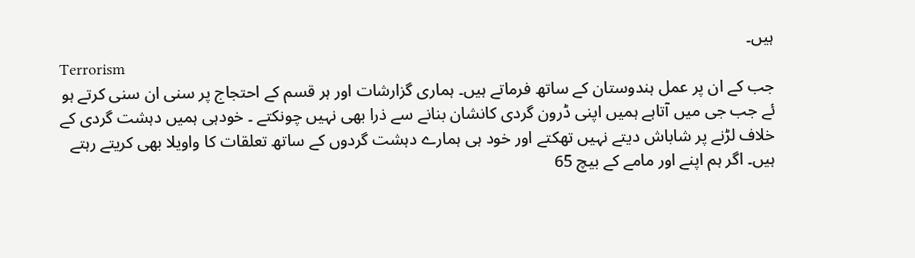ہیں۔
Terrorism
جب کے ان پر عمل ہندوستان کے ساتھ فرماتے ہیں۔ ہماری گزارشات اور ہر قسم کے احتجاج پر سنی ان سنی کرتے ہو ئے جب جی میں آتاہے ہمیں اپنی ڈرون گردی کانشان بنانے سے ذرا بھی نہیں چونکتے ۔ خودہی ہمیں دہشت گردی کے خلاف لڑنے پر شاباش دیتے نہیں تھکتے اور خود ہی ہمارے دہشت گردوں کے ساتھ تعلقات کا واویلا بھی کریتے رہتے ہیں۔ اگر ہم اپنے اور مامے کے بیچ 65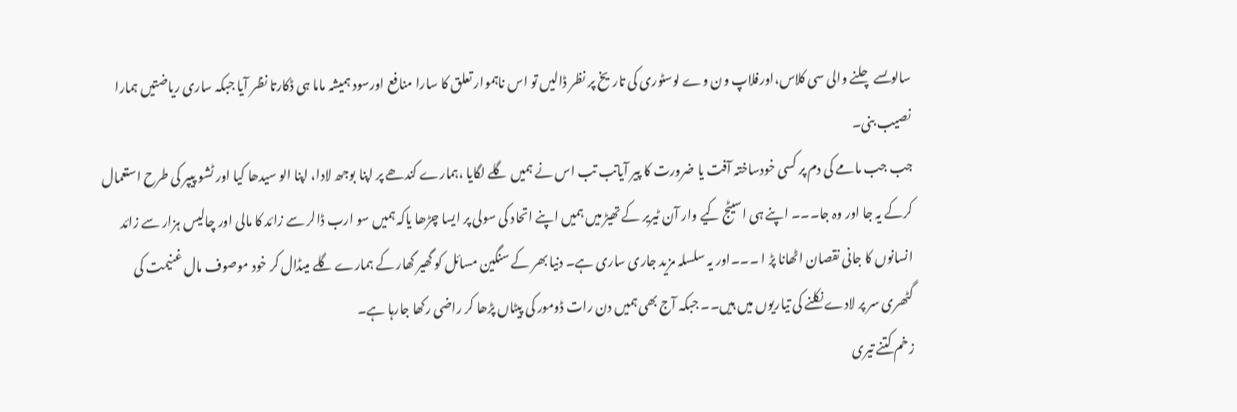سالوںسے چلنے والی سی کلاس،اورفلاپ ون وے لوسٹوری کی تاریخ پر نظر ڈالیں تو اس ناہموار تعلق کا سارا منافع اورسود ہمیشہ ماما ہی ڈکارتا نظر آیا جبکہ ساری ریاضتیں ہمارا نصیب بنی۔
جب جب مامے کی دم پر کسی خودساختہ آفت یا ضرورت کا پیر آیاتب تب اس نے ہمیں گلے لگایا ،ہمارے کندھے پر اپنا بوجھ لادا، اپنا الو سیدھا کیا اور ٹشو پیپر کی طرح استعمال کرکے یہ جا اور وہ جا۔۔۔ اپنے ہی اسیٹج کیے وار آن ٹیریر کے تھیڑ میں ہمیں اپنے اتحاد کی سولی پر ایسا چڑھا یاکہ ہمیں سو ارب ڈالر سے زائد کا مالی اور چالیس ہزار سے زائد انسانوں کا جانی نقصان اٹھانا پڑ ا ۔۔۔اور یہ سلسلہ مزید جاری ساری ہے۔ دنیا بھر کے سنگین مسائل کو گھیر گھار کے ہمارے گلے میںڈال کر خود موصوف مال غنیمت کی گٹھری سر پر لادے نکلنے کی تیاریوں میں ہیں۔۔ جبکہ آج بھی ہمیں دن رات ڈومور کی پیٹاں پڑھا کر راضی رکھا جارہا ہے۔
زخم کتنے تیری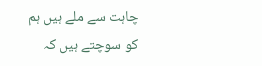چاہت سے ملے ہیں ہم کو سوچتے ہیں کہ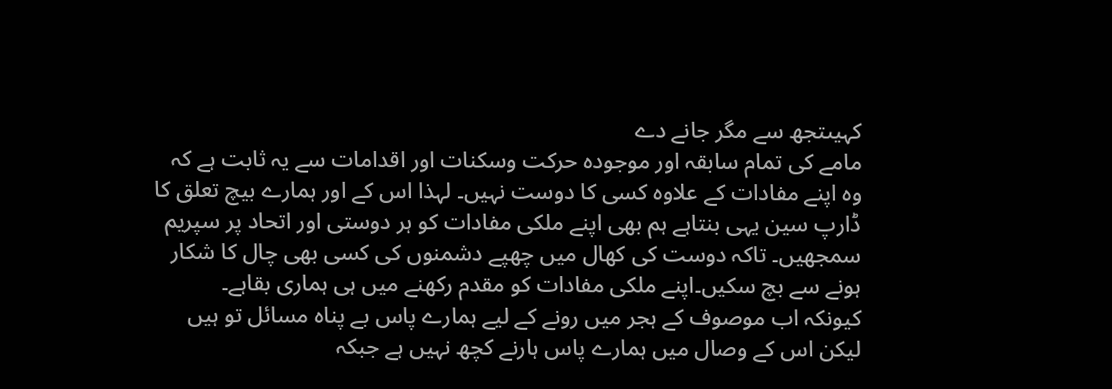کہیںتجھ سے مگر جانے دے
مامے کی تمام سابقہ اور موجودہ حرکت وسکنات اور اقدامات سے یہ ثابت ہے کہ وہ اپنے مفادات کے علاوہ کسی کا دوست نہیں۔ لہذا اس کے اور ہمارے بیچ تعلق کا ڈارپ سین یہی بنتاہے ہم بھی اپنے ملکی مفادات کو ہر دوستی اور اتحاد پر سپریم سمجھیں۔ تاکہ دوست کی کھال میں چھپے دشمنوں کی کسی بھی چال کا شکار ہونے سے بچ سکیں۔اپنے ملکی مفادات کو مقدم رکھنے میں ہی ہماری بقاہے۔
کیونکہ اب موصوف کے ہجر میں رونے کے لیے ہمارے پاس بے پناہ مسائل تو ہیں لیکن اس کے وصال میں ہمارے پاس ہارنے کچھ نہیں ہے جبکہ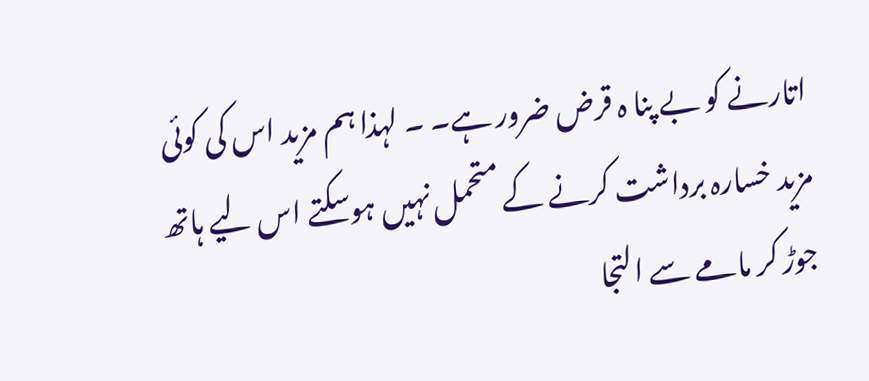اتارنے کو بے پنا ہ قرض ضرور ہے۔ ۔ لہذا ہم مزید اس کی کوئی مزید خسارہ برداشت کرنے کے متحمل نہیں ہوسکتے اس لیے ہاتھ جوڑ کر مامے سے التجا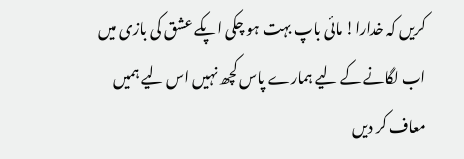کریں کہ خدارا! مائی باپ بہت ہو چکی اپکے عشق کی بازی میں اب لگانے کے لیے ہمارے پاس کچھ نہیں اس لیے ہمیں معاف کر دیں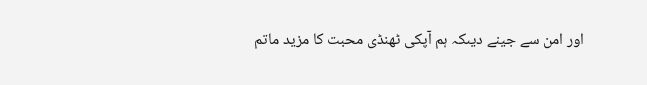اور امن سے جینے دیںکہ ہم آپکی ٹھنڈی محبت کا مزید ماتم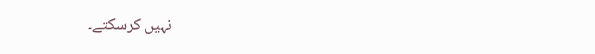نہیں کرسکتے۔